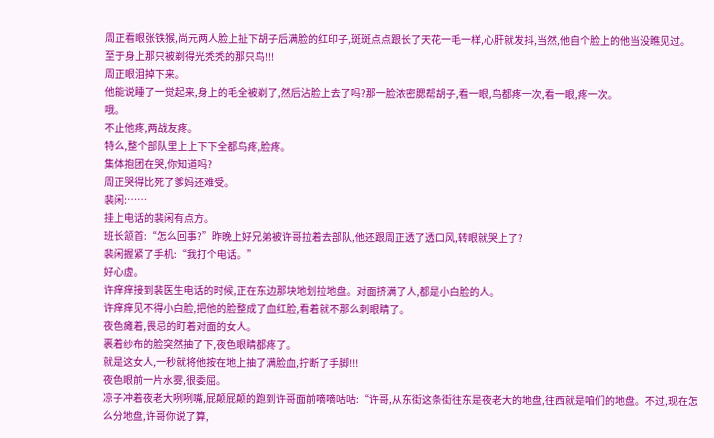周正看眼张铁猴,尚元两人脸上扯下胡子后满脸的红印子,斑斑点点跟长了天花一毛一样,心肝就发抖,当然,他自个脸上的他当没瞧见过。
至于身上那只被剃得光秃秃的那只鸟!!!
周正眼泪掉下来。
他能说睡了一觉起来,身上的毛全被剃了,然后沾脸上去了吗?那一脸浓密腮帮胡子,看一眼,鸟都疼一次,看一眼,疼一次。
哦。
不止他疼,两战友疼。
特么,整个部队里上上下下全都鸟疼,脸疼。
集体抱团在哭,你知道吗?
周正哭得比死了爹妈还难受。
裴闲:……
挂上电话的裴闲有点方。
班长颔首:“怎么回事?”昨晚上好兄弟被许哥拉着去部队,他还跟周正透了透口风,转眼就哭上了?
裴闲握紧了手机:“我打个电话。”
好心虚。
许痒痒接到裴医生电话的时候,正在东边那块地划拉地盘。对面挤满了人,都是小白脸的人。
许痒痒见不得小白脸,把他的脸整成了血红脸,看着就不那么刺眼睛了。
夜色瘫着,畏忌的盯着对面的女人。
裹着纱布的脸突然抽了下,夜色眼睛都疼了。
就是这女人,一秒就将他按在地上抽了满脸血,拧断了手脚!!!
夜色眼前一片水雾,很委屈。
凉子冲着夜老大咧咧嘴,屁颠屁颠的跑到许哥面前嘀嘀咕咕:“许哥,从东街这条街往东是夜老大的地盘,往西就是咱们的地盘。不过,现在怎么分地盘,许哥你说了算,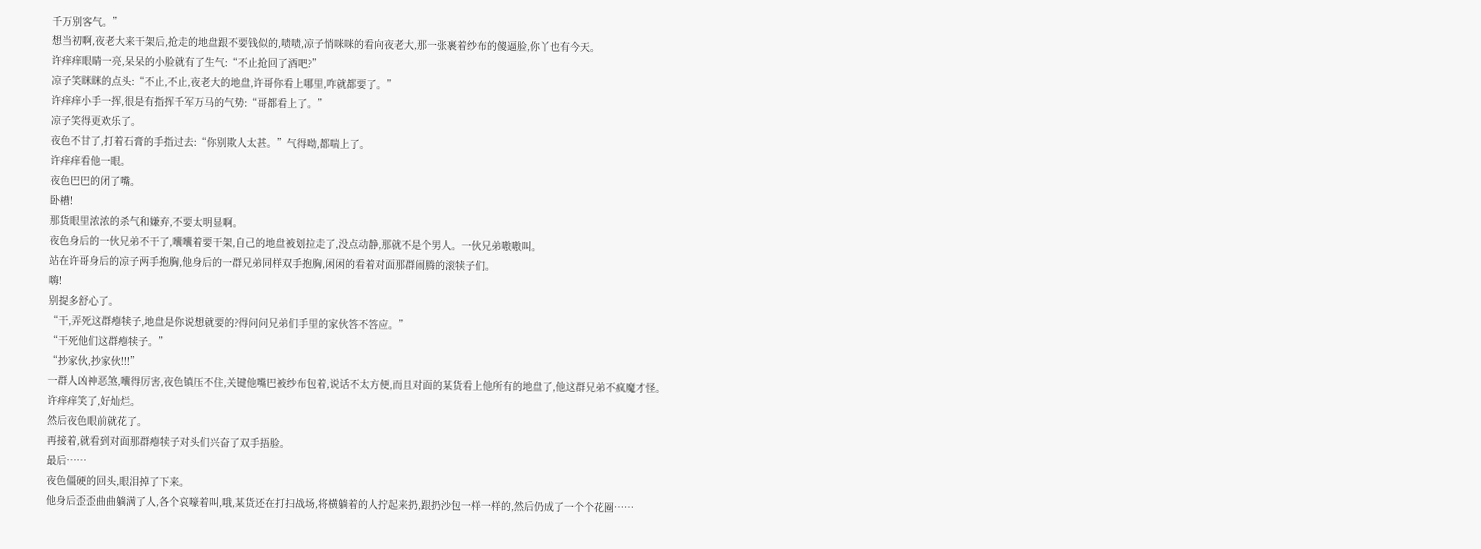千万别客气。”
想当初啊,夜老大来干架后,抢走的地盘跟不要钱似的,啧啧,凉子悄咪咪的看向夜老大,那一张裹着纱布的傻逼脸,你丫也有今天。
许痒痒眼睛一亮,呆呆的小脸就有了生气:“不止抢回了酒吧?”
凉子笑眯眯的点头:“不止,不止,夜老大的地盘,许哥你看上哪里,咋就都要了。”
许痒痒小手一挥,很是有指挥千军万马的气势:“哥都看上了。”
凉子笑得更欢乐了。
夜色不甘了,打着石膏的手指过去:“你别欺人太甚。”气得呦,都喘上了。
许痒痒看他一眼。
夜色巴巴的闭了嘴。
卧槽!
那货眼里浓浓的杀气和嫌弃,不要太明显啊。
夜色身后的一伙兄弟不干了,囔囔着要干架,自己的地盘被划拉走了,没点动静,那就不是个男人。一伙兄弟嗷嗷叫。
站在许哥身后的凉子两手抱胸,他身后的一群兄弟同样双手抱胸,闲闲的看着对面那群闹腾的滚犊子们。
嗨!
别提多舒心了。
“干,弄死这群瘪犊子,地盘是你说想就要的?得问问兄弟们手里的家伙答不答应。”
“干死他们这群瘪犊子。”
“抄家伙,抄家伙!!!”
一群人凶神恶煞,囔得厉害,夜色镇压不住,关键他嘴巴被纱布包着,说话不太方便,而且对面的某货看上他所有的地盘了,他这群兄弟不疯魔才怪。
许痒痒笑了,好灿烂。
然后夜色眼前就花了。
再接着,就看到对面那群瘪犊子对头们兴奋了双手捂脸。
最后……
夜色僵硬的回头,眼泪掉了下来。
他身后歪歪曲曲躺满了人,各个哀嚎着叫,哦,某货还在打扫战场,将横躺着的人拧起来扔,跟扔沙包一样一样的,然后仍成了一个个花圈……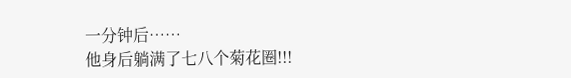一分钟后……
他身后躺满了七八个菊花圈!!!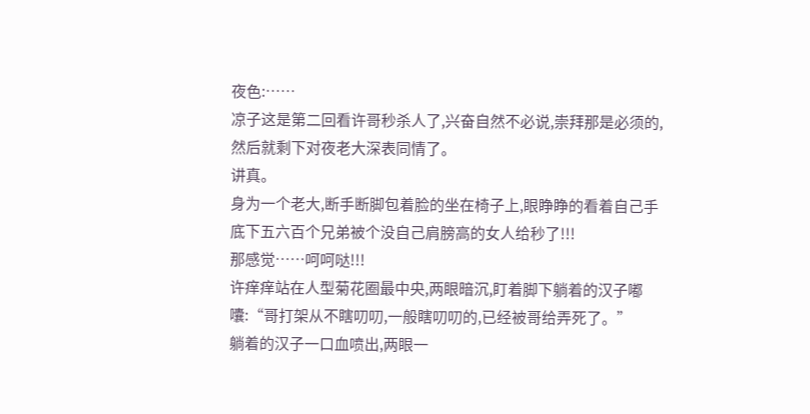夜色:……
凉子这是第二回看许哥秒杀人了,兴奋自然不必说,崇拜那是必须的,然后就剩下对夜老大深表同情了。
讲真。
身为一个老大,断手断脚包着脸的坐在椅子上,眼睁睁的看着自己手底下五六百个兄弟被个没自己肩膀高的女人给秒了!!!
那感觉……呵呵哒!!!
许痒痒站在人型菊花圈最中央,两眼暗沉,盯着脚下躺着的汉子嘟囔:“哥打架从不瞎叨叨,一般瞎叨叨的,已经被哥给弄死了。”
躺着的汉子一口血喷出,两眼一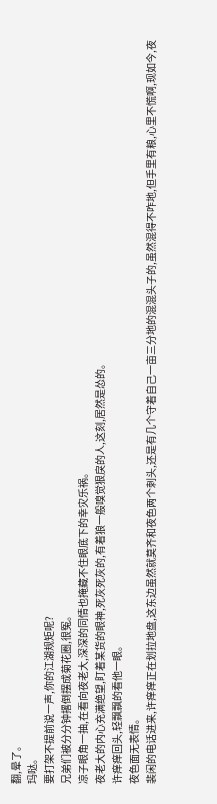翻,晕了。
玛哒。
要打架不提前说一声,你的江湖规矩呢?
兄弟们被分分钟撂倒摆成菊花圈,很冤。
凉子眼角一抽,在看向夜老大,深深的同情也掩藏不住眼底下的幸灾乐祸。
夜老大的内心充满绝望,盯着某货的眼神,死灰死灰的,有着狼一般嗅觉狠戾的人,这刻,居然是怂的。
许痒痒回头,轻飘飘的看他一眼。
夜色面无表情。
裴闲的电话进来,许痒痒正在划拉地盘,这东边虽然就莫齐和夜色两个刺头,还是有几个守着自己一亩三分地的混混头子的,虽然混得不咋地,但手里有粮,心里不慌啊,现如今,夜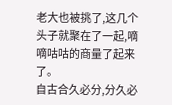老大也被挑了,这几个头子就聚在了一起,嘀嘀咕咕的商量了起来了。
自古合久必分,分久必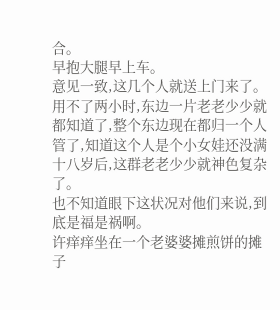合。
早抱大腿早上车。
意见一致,这几个人就送上门来了。
用不了两小时,东边一片老老少少就都知道了,整个东边现在都归一个人管了,知道这个人是个小女娃还没满十八岁后,这群老老少少就神色复杂了。
也不知道眼下这状况对他们来说,到底是福是祸啊。
许痒痒坐在一个老婆婆摊煎饼的摊子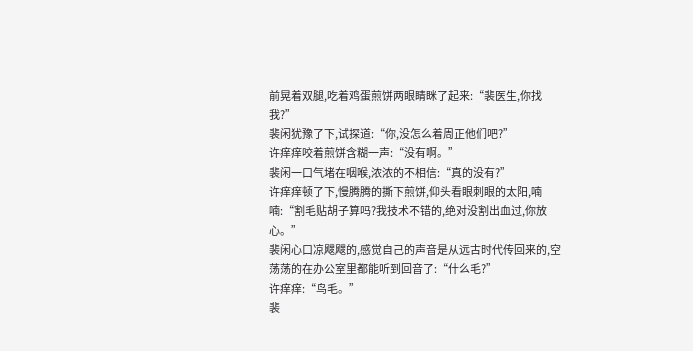前晃着双腿,吃着鸡蛋煎饼两眼睛眯了起来:“裴医生,你找我?”
裴闲犹豫了下,试探道:“你,没怎么着周正他们吧?”
许痒痒咬着煎饼含糊一声:“没有啊。”
裴闲一口气堵在咽喉,浓浓的不相信:“真的没有?”
许痒痒顿了下,慢腾腾的撕下煎饼,仰头看眼刺眼的太阳,喃喃:“割毛贴胡子算吗?我技术不错的,绝对没割出血过,你放心。”
裴闲心口凉飕飕的,感觉自己的声音是从远古时代传回来的,空荡荡的在办公室里都能听到回音了:“什么毛?”
许痒痒:“鸟毛。”
裴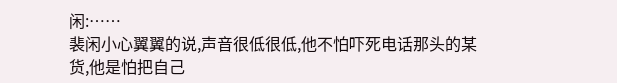闲:……
裴闲小心翼翼的说,声音很低很低,他不怕吓死电话那头的某货,他是怕把自己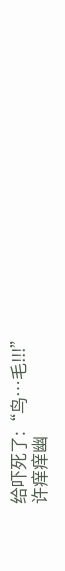给吓死了:“鸟…毛!!!”
许痒痒幽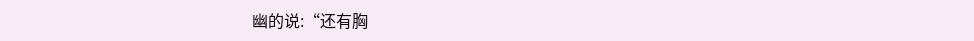幽的说:“还有胸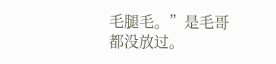毛腿毛。”是毛哥都没放过。